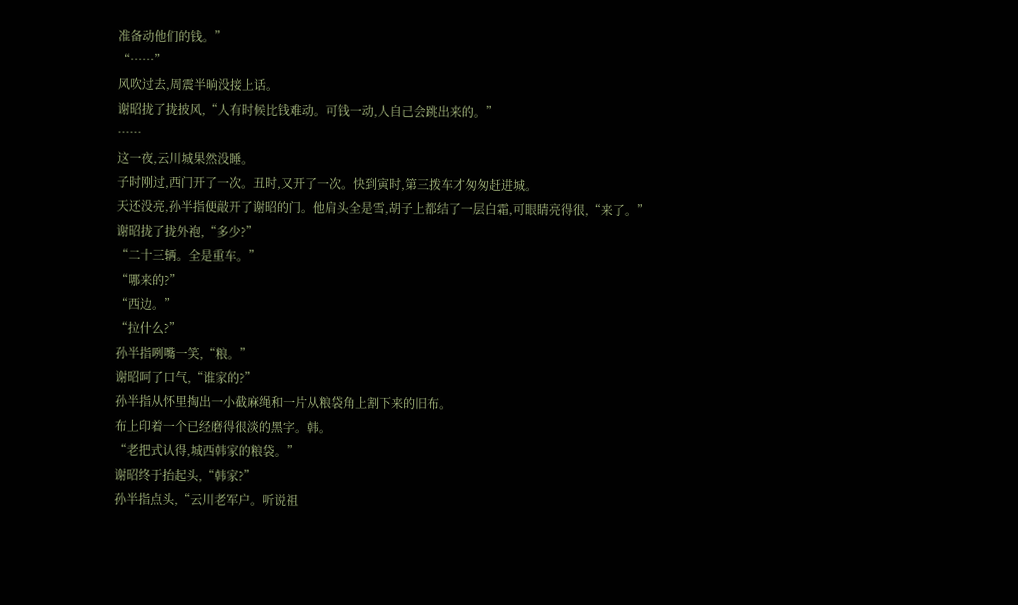准备动他们的钱。”
“……”
风吹过去,周震半晌没接上话。
谢昭拢了拢披风,“人有时候比钱难动。可钱一动,人自己会跳出来的。”
……
这一夜,云川城果然没睡。
子时刚过,西门开了一次。丑时,又开了一次。快到寅时,第三拨车才匆匆赶进城。
天还没亮,孙半指便敲开了谢昭的门。他肩头全是雪,胡子上都结了一层白霜,可眼睛亮得很,“来了。”
谢昭拢了拢外袍,“多少?”
“二十三辆。全是重车。”
“哪来的?”
“西边。”
“拉什么?”
孙半指咧嘴一笑,“粮。”
谢昭呵了口气,“谁家的?”
孙半指从怀里掏出一小截麻绳和一片从粮袋角上割下来的旧布。
布上印着一个已经磨得很淡的黑字。韩。
“老把式认得,城西韩家的粮袋。”
谢昭终于抬起头,“韩家?”
孙半指点头,“云川老军户。听说祖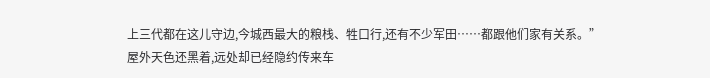上三代都在这儿守边,今城西最大的粮栈、牲口行,还有不少军田……都跟他们家有关系。”
屋外天色还黑着,远处却已经隐约传来车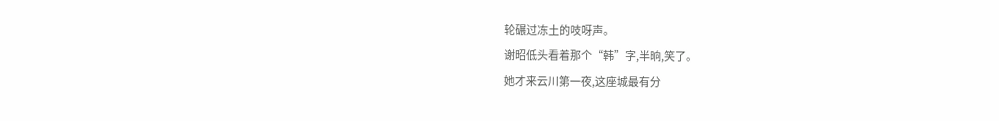轮碾过冻土的吱呀声。
谢昭低头看着那个“韩”字,半晌,笑了。
她才来云川第一夜,这座城最有分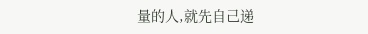量的人,就先自己递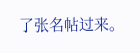了张名帖过来。